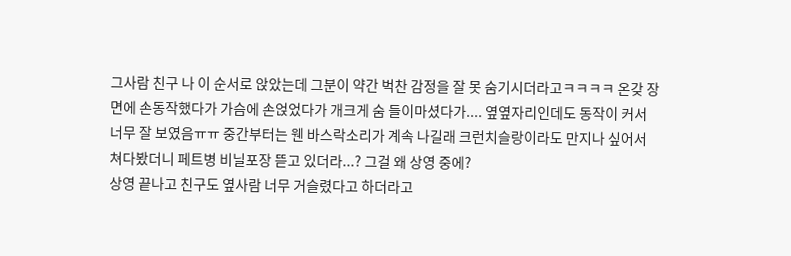그사람 친구 나 이 순서로 앉았는데 그분이 약간 벅찬 감정을 잘 못 숨기시더라고ㅋㅋㅋㅋ 온갖 장면에 손동작했다가 가슴에 손얹었다가 개크게 숨 들이마셨다가.... 옆옆자리인데도 동작이 커서 너무 잘 보였음ㅠㅠ 중간부터는 웬 바스락소리가 계속 나길래 크런치슬랑이라도 만지나 싶어서 쳐다봤더니 페트병 비닐포장 뜯고 있더라...? 그걸 왜 상영 중에?
상영 끝나고 친구도 옆사람 너무 거슬렸다고 하더라고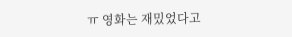ㅠ 영화는 재밌었다고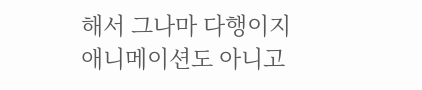해서 그나마 다행이지
애니메이션도 아니고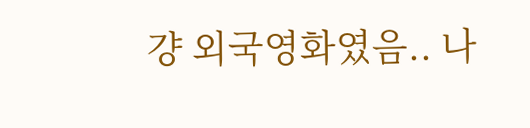걍 외국영화였음.. 나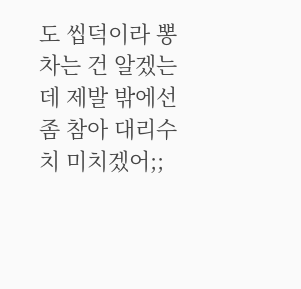도 씹덕이라 뽕차는 건 알겠는데 제발 밖에선 좀 참아 대리수치 미치겠어;;